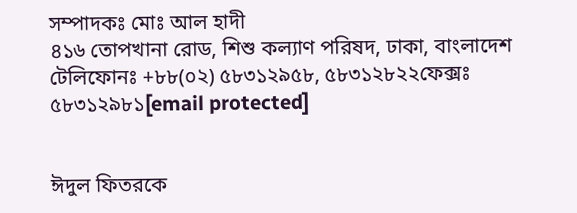সম্পাদকঃ মোঃ আল হাদী
৪১৬ তোপখানা রোড, শিশু কল্যাণ পরিষদ, ঢাকা, বাংলাদেশ
টেলিফোনঃ +৮৮(০২) ৫৮৩১২৯৫৮, ৫৮৩১২৮২২ফেক্সঃ ৫৮৩১২৯৮১[email protected]


ঈদুল ফিতরকে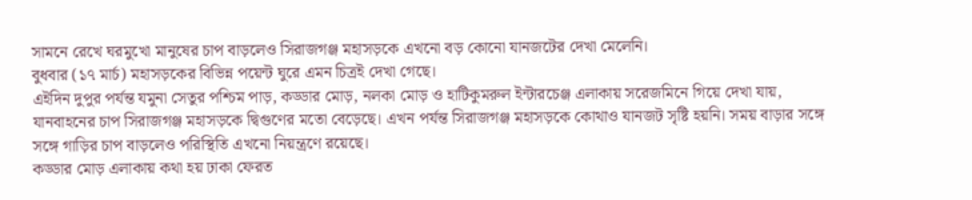সামনে রেখে ঘরমুখো মানুষের চাপ বাড়লেও সিরাজগঞ্জ মহাসড়কে এখনো বড় কোনো যানজটের দেখা মেলেনি।
বুধবার (১৭ মার্চ) মহাসড়কের বিভিন্ন পয়েন্ট ঘুরে এমন চিত্রই দেখা গেছে।
এইদিন দুপুর পর্যন্ত যমুনা সেতুর পশ্চিম পাড়, কড্ডার মোড়, নলকা মোড় ও হাটিকুমরুল ইন্টারচেঞ্জ এলাকায় সরেজমিনে গিয়ে দেখা যায়, যানবাহনের চাপ সিরাজগঞ্জ মহাসড়কে দ্বিগুণের মতো বেড়েছে। এখন পর্যন্ত সিরাজগঞ্জ মহাসড়কে কোথাও যানজট সৃষ্টি হয়নি। সময় বাড়ার সঙ্গে সঙ্গে গাড়ির চাপ বাড়লেও পরিস্থিতি এখনো নিয়ন্ত্রণে রয়েছে।
কড্ডার মোড় এলাকায় কথা হয় ঢাকা ফেরত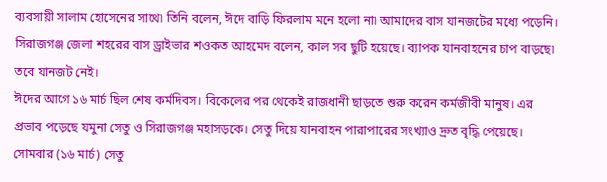ব্যবসায়ী সালাম হোসেনের সাথে৷ তিনি বলেন, ঈদে বাড়ি ফিরলাম মনে হলো না৷ আমাদের বাস যানজটের মধ্যে পড়েনি।
সিরাজগঞ্জ জেলা শহরের বাস ড্রাইভার শওকত আহমেদ বলেন, কাল সব ছুটি হয়েছে। ব্যাপক যানবাহনের চাপ বাড়ছে৷ তবে যানজট নেই।
ঈদের আগে ১৬ মার্চ ছিল শেষ কর্মদিবস। বিকেলের পর থেকেই রাজধানী ছাড়তে শুরু করেন কর্মজীবী মানুষ। এর প্রভাব পড়েছে যমুনা সেতু ও সিরাজগঞ্জ মহাসড়কে। সেতু দিয়ে যানবাহন পারাপারের সংখ্যাও দ্রুত বৃদ্ধি পেয়েছে।
সোমবার (১৬ মার্চ) সেতু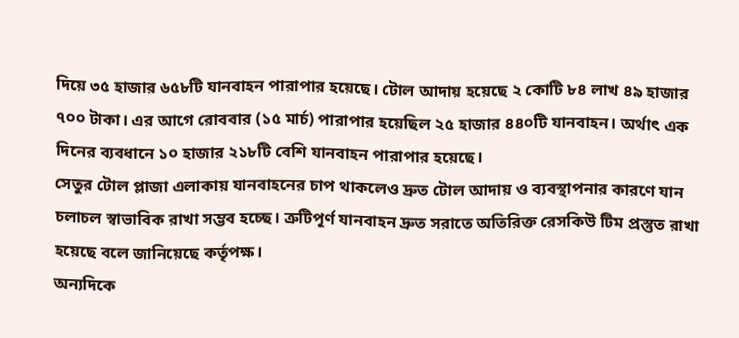দিয়ে ৩৫ হাজার ৬৫৮টি যানবাহন পারাপার হয়েছে। টোল আদায় হয়েছে ২ কোটি ৮৪ লাখ ৪৯ হাজার ৭০০ টাকা। এর আগে রোববার (১৫ মার্চ) পারাপার হয়েছিল ২৫ হাজার ৪৪০টি যানবাহন। অর্থাৎ এক দিনের ব্যবধানে ১০ হাজার ২১৮টি বেশি যানবাহন পারাপার হয়েছে।
সেতুর টোল প্লাজা এলাকায় যানবাহনের চাপ থাকলেও দ্রুত টোল আদায় ও ব্যবস্থাপনার কারণে যান চলাচল স্বাভাবিক রাখা সম্ভব হচ্ছে। ত্রুটিপূর্ণ যানবাহন দ্রুত সরাতে অতিরিক্ত রেসকিউ টিম প্রস্তুত রাখা হয়েছে বলে জানিয়েছে কর্তৃপক্ষ।
অন্যদিকে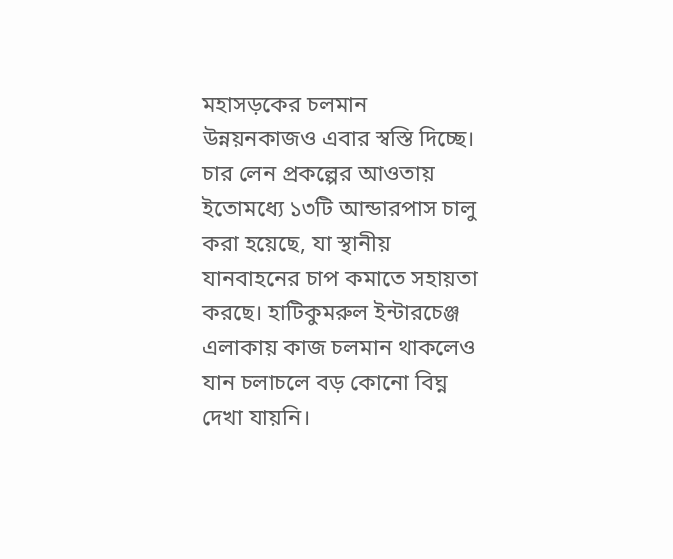মহাসড়কের চলমান উন্নয়নকাজও এবার স্বস্তি দিচ্ছে। চার লেন প্রকল্পের আওতায় ইতোমধ্যে ১৩টি আন্ডারপাস চালু করা হয়েছে, যা স্থানীয় যানবাহনের চাপ কমাতে সহায়তা করছে। হাটিকুমরুল ইন্টারচেঞ্জ এলাকায় কাজ চলমান থাকলেও যান চলাচলে বড় কোনো বিঘ্ন দেখা যায়নি।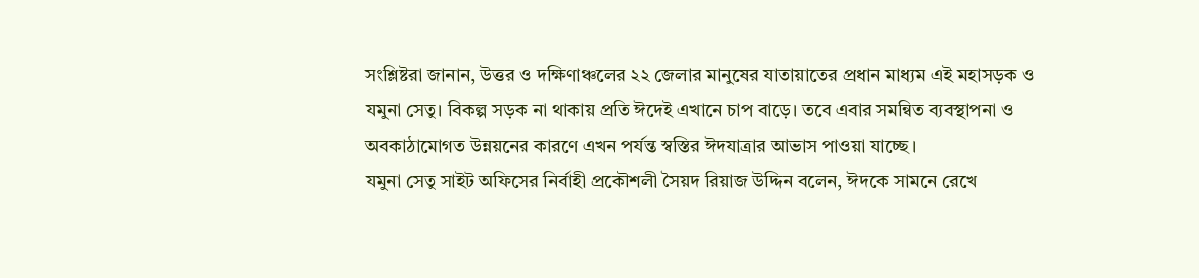সংশ্লিষ্টরা জানান, উত্তর ও দক্ষিণাঞ্চলের ২২ জেলার মানুষের যাতায়াতের প্রধান মাধ্যম এই মহাসড়ক ও যমুনা সেতু। বিকল্প সড়ক না থাকায় প্রতি ঈদেই এখানে চাপ বাড়ে। তবে এবার সমন্বিত ব্যবস্থাপনা ও অবকাঠামোগত উন্নয়নের কারণে এখন পর্যন্ত স্বস্তির ঈদযাত্রার আভাস পাওয়া যাচ্ছে।
যমুনা সেতু সাইট অফিসের নির্বাহী প্রকৌশলী সৈয়দ রিয়াজ উদ্দিন বলেন, ঈদকে সামনে রেখে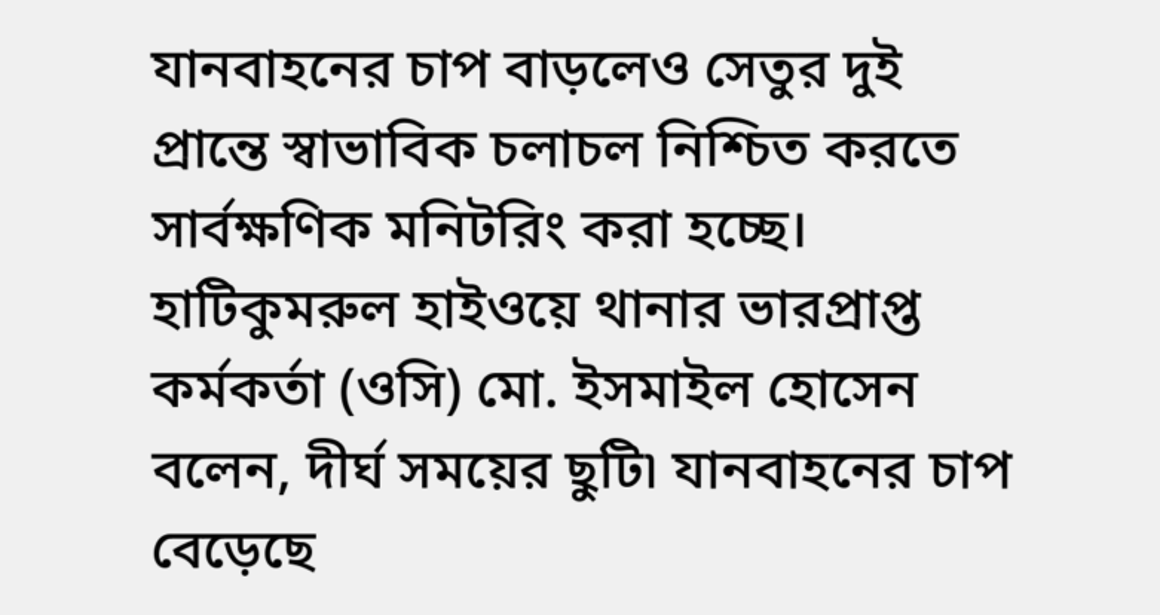যানবাহনের চাপ বাড়লেও সেতুর দুই প্রান্তে স্বাভাবিক চলাচল নিশ্চিত করতে সার্বক্ষণিক মনিটরিং করা হচ্ছে।
হাটিকুমরুল হাইওয়ে থানার ভারপ্রাপ্ত কর্মকর্তা (ওসি) মো. ইসমাইল হোসেন বলেন, দীর্ঘ সময়ের ছুটি৷ যানবাহনের চাপ বেড়েছে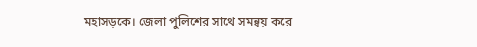মহাসড়কে। জেলা পুলিশের সাথে সমন্বয় করে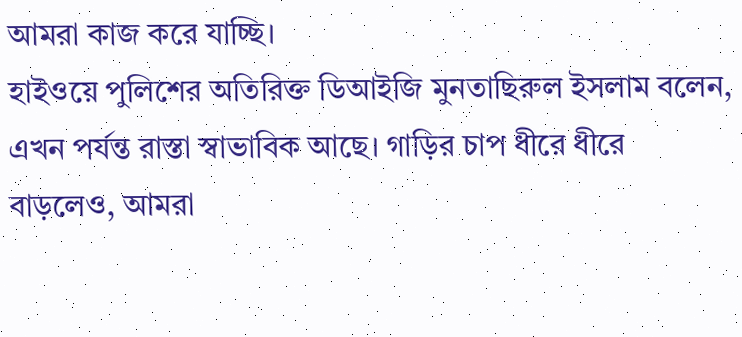আমরা কাজ করে যাচ্ছি।
হাইওয়ে পুলিশের অতিরিক্ত ডিআইজি মুনতাছিরুল ইসলাম বলেন, এখন পর্যন্ত রাস্তা স্বাভাবিক আছে। গাড়ির চাপ ধীরে ধীরে বাড়লেও, আমরা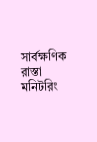সার্বক্ষণিক রাস্তা মনিটরিং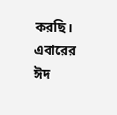করছি। এবারের ঈদ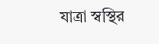যাত্রা স্বস্থির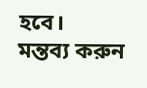হবে।
মন্তব্য করুন